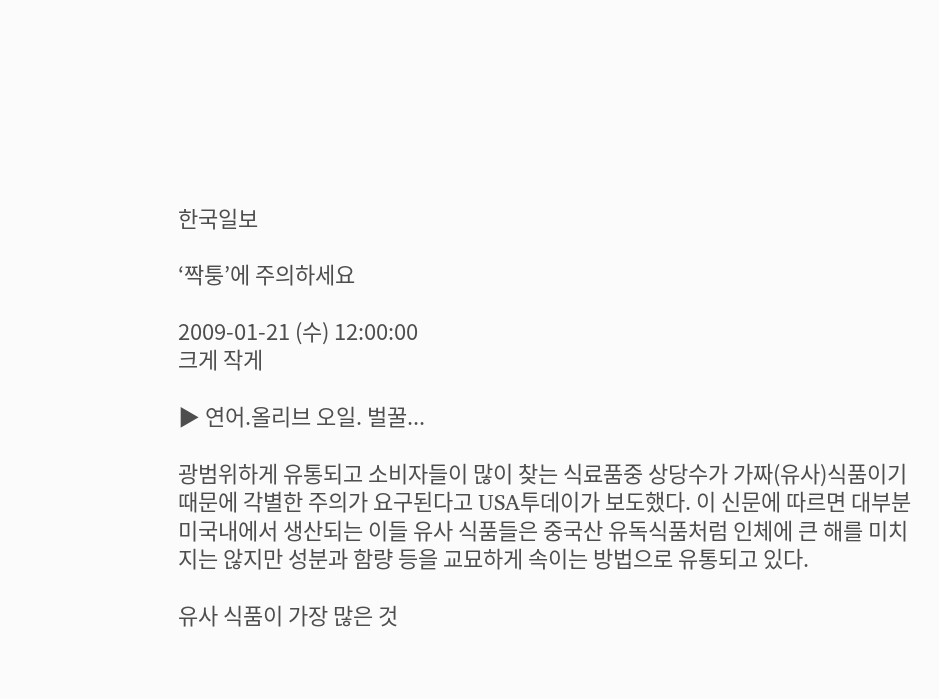한국일보

‘짝퉁’에 주의하세요

2009-01-21 (수) 12:00:00
크게 작게

▶ 연어.올리브 오일. 벌꿀...

광범위하게 유통되고 소비자들이 많이 찾는 식료품중 상당수가 가짜(유사)식품이기 때문에 각별한 주의가 요구된다고 USA투데이가 보도했다. 이 신문에 따르면 대부분 미국내에서 생산되는 이들 유사 식품들은 중국산 유독식품처럼 인체에 큰 해를 미치지는 않지만 성분과 함량 등을 교묘하게 속이는 방법으로 유통되고 있다.

유사 식품이 가장 많은 것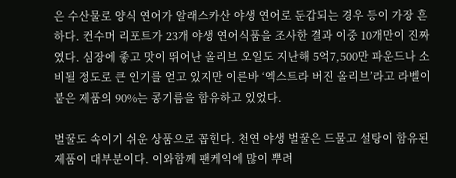은 수산물로 양식 연어가 알래스카산 야생 연어로 둔갑되는 경우 등이 가장 흔하다. 컨수머 리포트가 23개 야생 연어식품을 조사한 결과 이중 10개만이 진짜였다. 심장에 좋고 맛이 뛰어난 올리브 오일도 지난해 5억7,500만 파운드나 소비될 정도로 큰 인기를 얻고 있지만 이른바 ‘엑스트라 버진 올리브’라고 라벨이 붙은 제품의 90%는 콩기름을 함유하고 있었다.

벌꿀도 속이기 쉬운 상품으로 꼽힌다. 천연 야생 벌꿀은 드물고 설탕이 함유된 제품이 대부분이다. 이와함께 팬케익에 많이 뿌려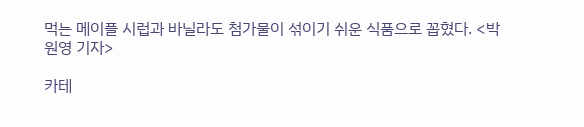먹는 메이플 시럽과 바닐라도 첨가물이 섞이기 쉬운 식품으로 꼽혔다. <박원영 기자>

카테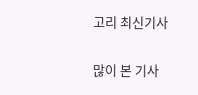고리 최신기사

많이 본 기사